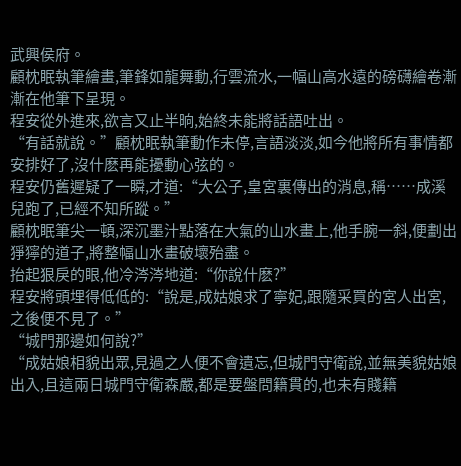武興侯府。
顧枕眠執筆繪畫,筆鋒如龍舞動,行雲流水,一幅山高水遠的磅礴繪卷漸漸在他筆下呈現。
程安從外進來,欲言又止半晌,始終未能將話語吐出。
“有話就說。”顧枕眠執筆動作未停,言語淡淡,如今他將所有事情都安排好了,沒什麽再能擾動心弦的。
程安仍舊遲疑了一瞬,才道:“大公子,皇宮裏傳出的消息,稱……成溪兒跑了,已經不知所蹤。”
顧枕眠筆尖一頓,深沉墨汁點落在大氣的山水畫上,他手腕一斜,便劃出猙獰的道子,將整幅山水畫破壞殆盡。
抬起狠戾的眼,他冷涔涔地道:“你說什麽?”
程安將頭埋得低低的:“說是,成姑娘求了寧妃,跟隨采買的宮人出宮,之後便不見了。”
“城門那邊如何說?”
“成姑娘相貌出眾,見過之人便不會遺忘,但城門守衛說,並無美貌姑娘出入,且這兩日城門守衛森嚴,都是要盤問籍貫的,也未有賤籍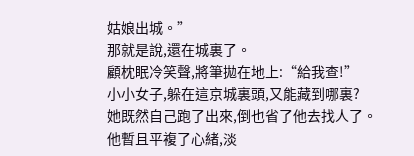姑娘出城。”
那就是說,還在城裏了。
顧枕眠冷笑聲,將筆拋在地上:“給我查!”
小小女子,躲在這京城裏頭,又能藏到哪裏?
她既然自己跑了出來,倒也省了他去找人了。
他暫且平複了心緒,淡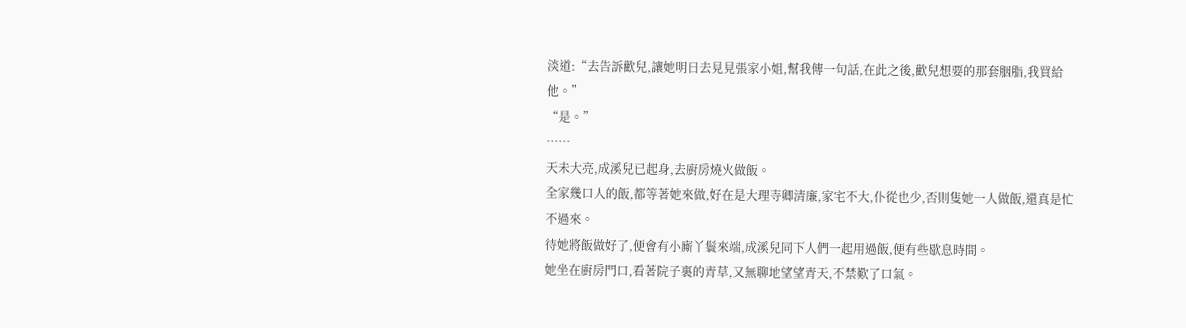淡道:“去告訴歡兒,讓她明日去見見張家小姐,幫我傳一句話,在此之後,歡兒想要的那套胭脂,我買給他。”
“是。”
……
天未大亮,成溪兒已起身,去廚房燒火做飯。
全家幾口人的飯,都等著她來做,好在是大理寺卿清廉,家宅不大,仆從也少,否則隻她一人做飯,還真是忙不過來。
待她將飯做好了,便會有小廝丫鬟來端,成溪兒同下人們一起用過飯,便有些歇息時間。
她坐在廚房門口,看著院子裏的青草,又無聊地望望青天,不禁歎了口氣。